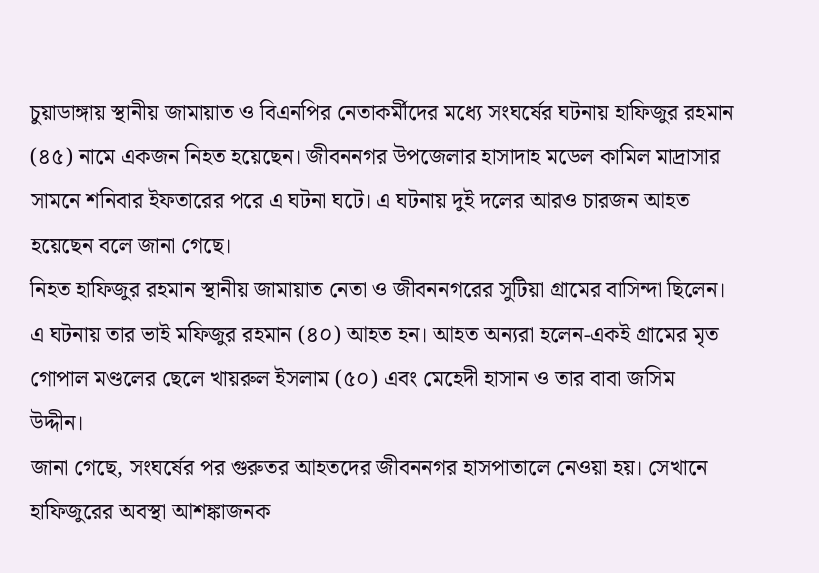চুয়াডাঙ্গায় স্থানীয় জামায়াত ও বিএনপির নেতাকর্মীদের মধ্যে সংঘর্ষের ঘটনায় হাফিজুর রহমান (৪৫) নামে একজন নিহত হয়েছেন। জীবননগর উপজেলার হাসাদাহ মডেল কামিল মাদ্রাসার সামনে শনিবার ইফতারের পরে এ ঘটনা ঘটে। এ ঘটনায় দুই দলের আরও চারজন আহত হয়েছেন বলে জানা গেছে।
নিহত হাফিজুর রহমান স্থানীয় জামায়াত নেতা ও জীবননগরের সুটিয়া গ্রামের বাসিন্দা ছিলেন। এ ঘটনায় তার ভাই মফিজুর রহমান (৪০) আহত হন। আহত অন্যরা হলেন-একই গ্রামের মৃত গোপাল মণ্ডলের ছেলে খায়রুল ইসলাম (৫০) এবং মেহেদী হাসান ও তার বাবা জসিম উদ্দীন।
জানা গেছে, সংঘর্ষের পর গুরুতর আহতদের জীবননগর হাসপাতালে নেওয়া হয়। সেখানে হাফিজুরের অবস্থা আশঙ্কাজনক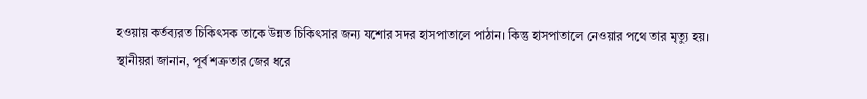হওয়ায় কর্তব্যরত চিকিৎসক তাকে উন্নত চিকিৎসার জন্য যশোর সদর হাসপাতালে পাঠান। কিন্তু হাসপাতালে নেওয়ার পথে তার মৃত্যু হয়।
স্থানীয়রা জানান, পূর্ব শত্রুতার জের ধরে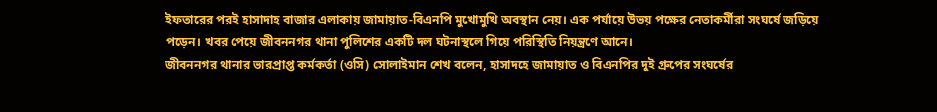ইফতারের পরই হাসাদাহ বাজার এলাকায় জামায়াত-বিএনপি মুখোমুখি অবস্থান নেয়। এক পর্যায়ে উভয় পক্ষের নেতাকর্মীরা সংঘর্ষে জড়িয়ে পড়েন। খবর পেয়ে জীবননগর থানা পুলিশের একটি দল ঘটনাস্থলে গিয়ে পরিস্থিতি নিয়ন্ত্রণে আনে।
জীবননগর থানার ভারপ্রাপ্ত কর্মকর্তা (ওসি) সোলাইমান শেখ বলেন, হাসাদহে জামায়াত ও বিএনপির দুই গ্রুপের সংঘর্ষের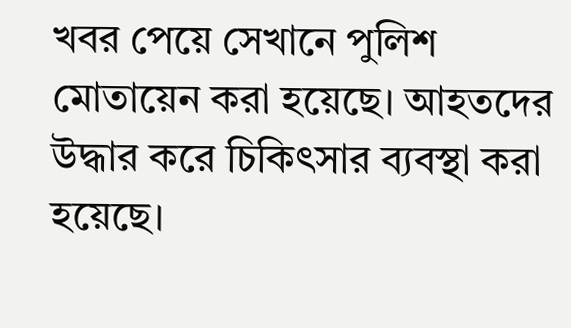খবর পেয়ে সেখানে পুলিশ মোতায়েন করা হয়েছে। আহতদের উদ্ধার করে চিকিৎসার ব্যবস্থা করা হয়েছে।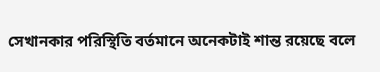সেখানকার পরিস্থিতি বর্তমানে অনেকটাই শান্ত রয়েছে বলে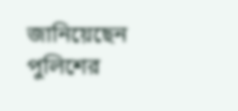জানিয়েছেন পুলিশের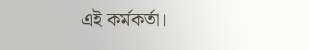এই কর্মকর্তা।